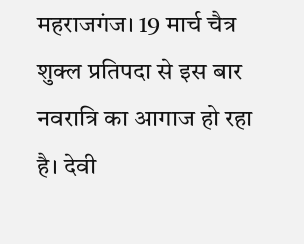महराजगंज। 19 मार्च चैत्र शुक्ल प्रतिपदा से इस बार नवरात्रि का आगाज हो रहा है। देवी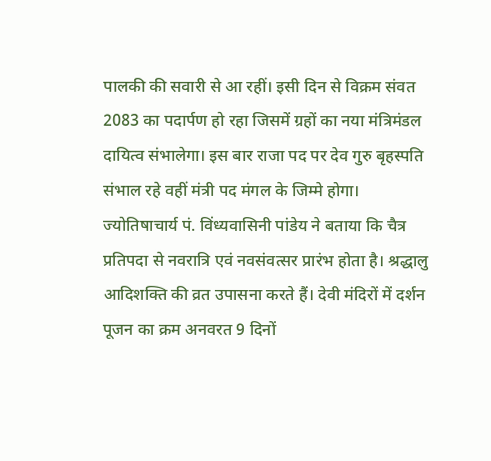पालकी की सवारी से आ रहीं। इसी दिन से विक्रम संवत 2083 का पदार्पण हो रहा जिसमें ग्रहों का नया मंत्रिमंडल दायित्व संभालेगा। इस बार राजा पद पर देव गुरु बृहस्पति संभाल रहे वहीं मंत्री पद मंगल के जिम्मे होगा।
ज्योतिषाचार्य पं. विंध्यवासिनी पांडेय ने बताया कि चैत्र प्रतिपदा से नवरात्रि एवं नवसंवत्सर प्रारंभ होता है। श्रद्धालु आदिशक्ति की व्रत उपासना करते हैं। देवी मंदिरों में दर्शन पूजन का क्रम अनवरत 9 दिनों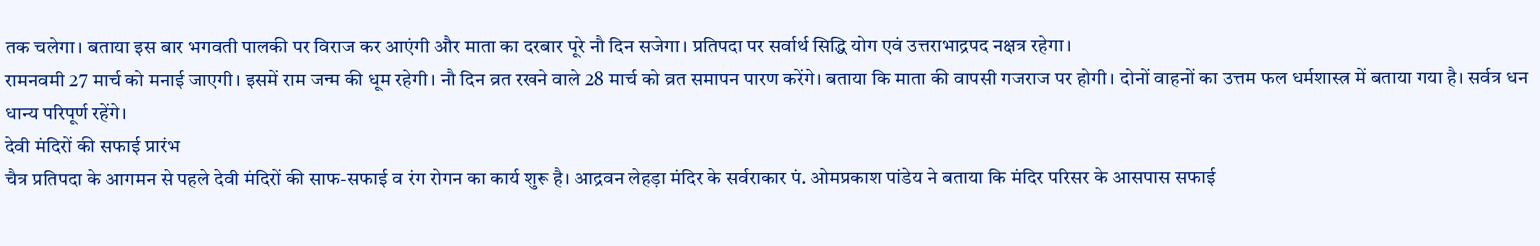तक चलेगा। बताया इस बार भगवती पालकी पर विराज कर आएंगी और माता का दरबार पूरे नौ दिन सजेगा। प्रतिपदा पर सर्वार्थ सिद्धि योग एवं उत्तराभाद्रपद नक्षत्र रहेगा।
रामनवमी 27 मार्च को मनाई जाएगी। इसमें राम जन्म की धूम रहेगी। नौ दिन व्रत रखने वाले 28 मार्च को व्रत समापन पारण करेंगे। बताया कि माता की वापसी गजराज पर होगी। दोनों वाहनों का उत्तम फल धर्मशास्त्र में बताया गया है। सर्वत्र धन धान्य परिपूर्ण रहेंगे।
देवी मंदिरों की सफाई प्रारंभ
चैत्र प्रतिपदा के आगमन से पहले देवी मंदिरों की साफ-सफाई व रंग रोगन का कार्य शुरू है। आद्रवन लेहड़ा मंदिर के सर्वराकार पं. ओमप्रकाश पांडेय ने बताया कि मंदिर परिसर के आसपास सफाई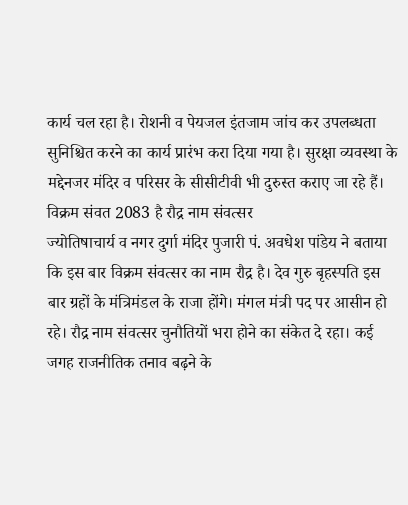कार्य चल रहा है। रोशनी व पेयजल इंतजाम जांच कर उपलब्धता सुनिश्चित करने का कार्य प्रारंभ करा दिया गया है। सुरक्षा व्यवस्था के मद्देनजर मंदिर व परिसर के सीसीटीवी भी दुरुस्त कराए जा रहे हैं।
विक्रम संवत 2083 है रौद्र नाम संवत्सर
ज्योतिषाचार्य व नगर दुर्गा मंदिर पुजारी पं. अवधेश पांडेय ने बताया कि इस बार विक्रम संवत्सर का नाम रौद्र है। देव गुरु बृहस्पति इस बार ग्रहों के मंत्रिमंडल के राजा होंगे। मंगल मंत्री पद पर आसीन हो रहे। रौद्र नाम संवत्सर चुनौतियों भरा होने का संकेत दे रहा। कई जगह राजनीतिक तनाव बढ़ने के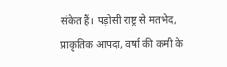संकेत हैं। पड़ोसी राष्ट्र से मतभेद, प्राकृतिक आपदा, वर्षा की कमी के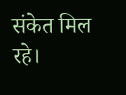संकेत मिल रहे।